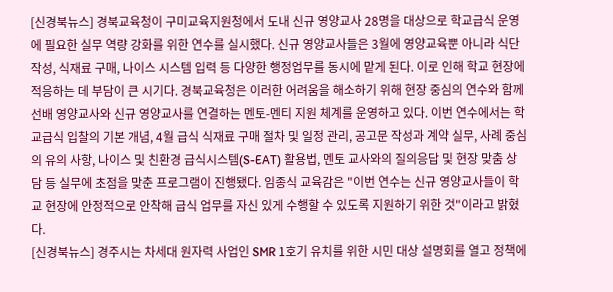[신경북뉴스] 경북교육청이 구미교육지원청에서 도내 신규 영양교사 28명을 대상으로 학교급식 운영에 필요한 실무 역량 강화를 위한 연수를 실시했다. 신규 영양교사들은 3월에 영양교육뿐 아니라 식단 작성, 식재료 구매, 나이스 시스템 입력 등 다양한 행정업무를 동시에 맡게 된다. 이로 인해 학교 현장에 적응하는 데 부담이 큰 시기다. 경북교육청은 이러한 어려움을 해소하기 위해 현장 중심의 연수와 함께 선배 영양교사와 신규 영양교사를 연결하는 멘토-멘티 지원 체계를 운영하고 있다. 이번 연수에서는 학교급식 입찰의 기본 개념, 4월 급식 식재료 구매 절차 및 일정 관리, 공고문 작성과 계약 실무, 사례 중심의 유의 사항, 나이스 및 친환경 급식시스템(S-EAT) 활용법, 멘토 교사와의 질의응답 및 현장 맞춤 상담 등 실무에 초점을 맞춘 프로그램이 진행됐다. 임종식 교육감은 "이번 연수는 신규 영양교사들이 학교 현장에 안정적으로 안착해 급식 업무를 자신 있게 수행할 수 있도록 지원하기 위한 것"이라고 밝혔다.
[신경북뉴스] 경주시는 차세대 원자력 사업인 SMR 1호기 유치를 위한 시민 대상 설명회를 열고 정책에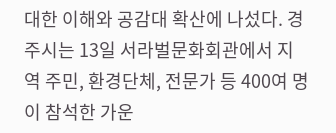대한 이해와 공감대 확산에 나섰다. 경주시는 13일 서라벌문화회관에서 지역 주민, 환경단체, 전문가 등 400여 명이 참석한 가운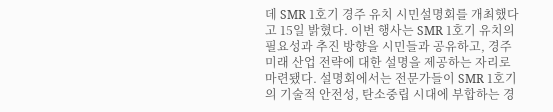데 SMR 1호기 경주 유치 시민설명회를 개최했다고 15일 밝혔다. 이번 행사는 SMR 1호기 유치의 필요성과 추진 방향을 시민들과 공유하고, 경주 미래 산업 전략에 대한 설명을 제공하는 자리로 마련됐다. 설명회에서는 전문가들이 SMR 1호기의 기술적 안전성, 탄소중립 시대에 부합하는 경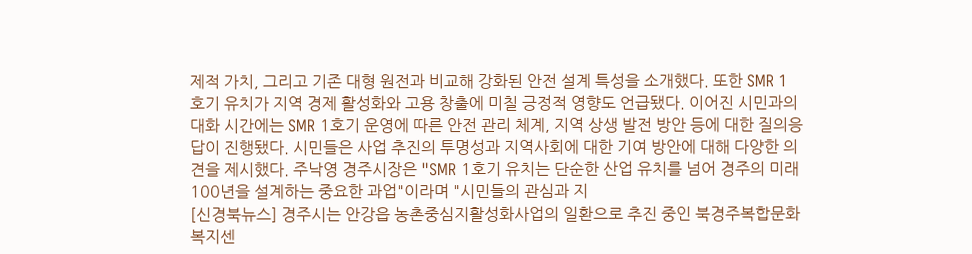제적 가치, 그리고 기존 대형 원전과 비교해 강화된 안전 설계 특성을 소개했다. 또한 SMR 1호기 유치가 지역 경제 활성화와 고용 창출에 미칠 긍정적 영향도 언급됐다. 이어진 시민과의 대화 시간에는 SMR 1호기 운영에 따른 안전 관리 체계, 지역 상생 발전 방안 등에 대한 질의응답이 진행됐다. 시민들은 사업 추진의 투명성과 지역사회에 대한 기여 방안에 대해 다양한 의견을 제시했다. 주낙영 경주시장은 "SMR 1호기 유치는 단순한 산업 유치를 넘어 경주의 미래 100년을 설계하는 중요한 과업"이라며 "시민들의 관심과 지
[신경북뉴스] 경주시는 안강읍 농촌중심지활성화사업의 일환으로 추진 중인 북경주복합문화복지센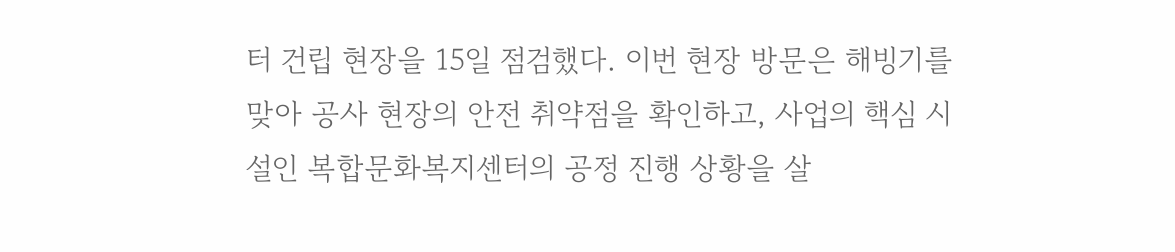터 건립 현장을 15일 점검했다. 이번 현장 방문은 해빙기를 맞아 공사 현장의 안전 취약점을 확인하고, 사업의 핵심 시설인 복합문화복지센터의 공정 진행 상황을 살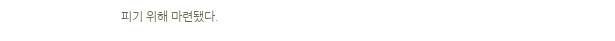피기 위해 마련됐다.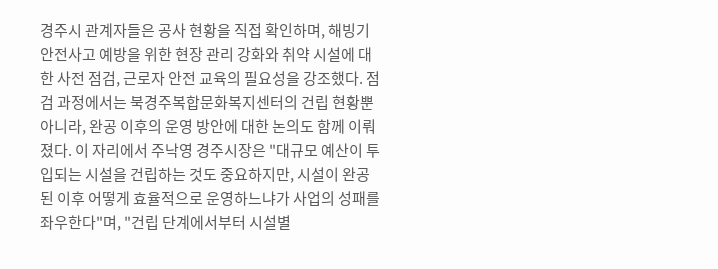경주시 관계자들은 공사 현황을 직접 확인하며, 해빙기 안전사고 예방을 위한 현장 관리 강화와 취약 시설에 대한 사전 점검, 근로자 안전 교육의 필요성을 강조했다. 점검 과정에서는 북경주복합문화복지센터의 건립 현황뿐 아니라, 완공 이후의 운영 방안에 대한 논의도 함께 이뤄졌다. 이 자리에서 주낙영 경주시장은 "대규모 예산이 투입되는 시설을 건립하는 것도 중요하지만, 시설이 완공된 이후 어떻게 효율적으로 운영하느냐가 사업의 성패를 좌우한다"며, "건립 단계에서부터 시설별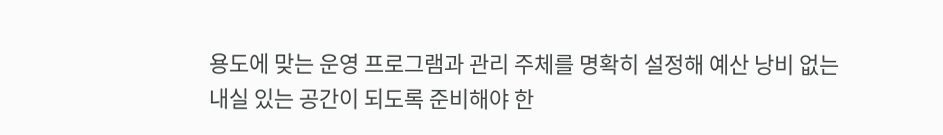용도에 맞는 운영 프로그램과 관리 주체를 명확히 설정해 예산 낭비 없는 내실 있는 공간이 되도록 준비해야 한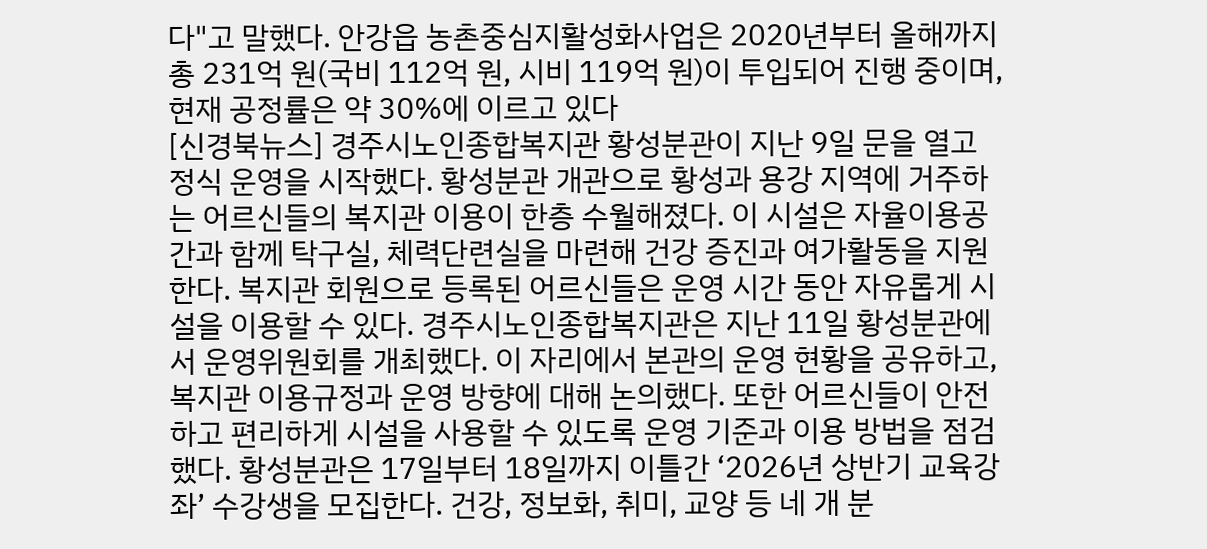다"고 말했다. 안강읍 농촌중심지활성화사업은 2020년부터 올해까지 총 231억 원(국비 112억 원, 시비 119억 원)이 투입되어 진행 중이며, 현재 공정률은 약 30%에 이르고 있다
[신경북뉴스] 경주시노인종합복지관 황성분관이 지난 9일 문을 열고 정식 운영을 시작했다. 황성분관 개관으로 황성과 용강 지역에 거주하는 어르신들의 복지관 이용이 한층 수월해졌다. 이 시설은 자율이용공간과 함께 탁구실, 체력단련실을 마련해 건강 증진과 여가활동을 지원한다. 복지관 회원으로 등록된 어르신들은 운영 시간 동안 자유롭게 시설을 이용할 수 있다. 경주시노인종합복지관은 지난 11일 황성분관에서 운영위원회를 개최했다. 이 자리에서 본관의 운영 현황을 공유하고, 복지관 이용규정과 운영 방향에 대해 논의했다. 또한 어르신들이 안전하고 편리하게 시설을 사용할 수 있도록 운영 기준과 이용 방법을 점검했다. 황성분관은 17일부터 18일까지 이틀간 ‘2026년 상반기 교육강좌’ 수강생을 모집한다. 건강, 정보화, 취미, 교양 등 네 개 분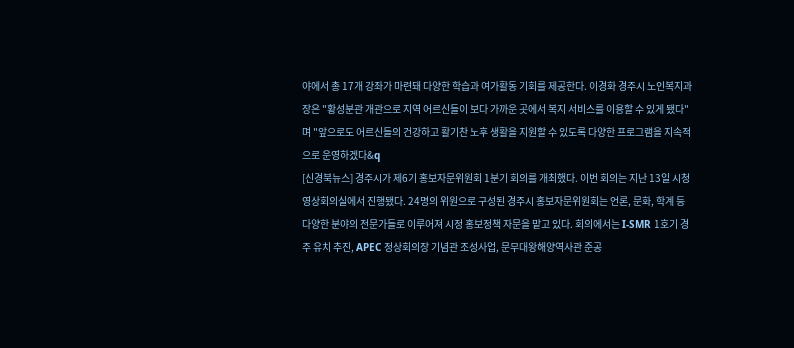야에서 총 17개 강좌가 마련돼 다양한 학습과 여가활동 기회를 제공한다. 이경화 경주시 노인복지과장은 "황성분관 개관으로 지역 어르신들이 보다 가까운 곳에서 복지 서비스를 이용할 수 있게 됐다"며 "앞으로도 어르신들의 건강하고 활기찬 노후 생활을 지원할 수 있도록 다양한 프로그램을 지속적으로 운영하겠다&q
[신경북뉴스] 경주시가 제6기 홍보자문위원회 1분기 회의를 개최했다. 이번 회의는 지난 13일 시청 영상회의실에서 진행됐다. 24명의 위원으로 구성된 경주시 홍보자문위원회는 언론, 문화, 학계 등 다양한 분야의 전문가들로 이루어져 시정 홍보정책 자문을 맡고 있다. 회의에서는 I-SMR 1호기 경주 유치 추진, APEC 정상회의장 기념관 조성사업, 문무대왕해양역사관 준공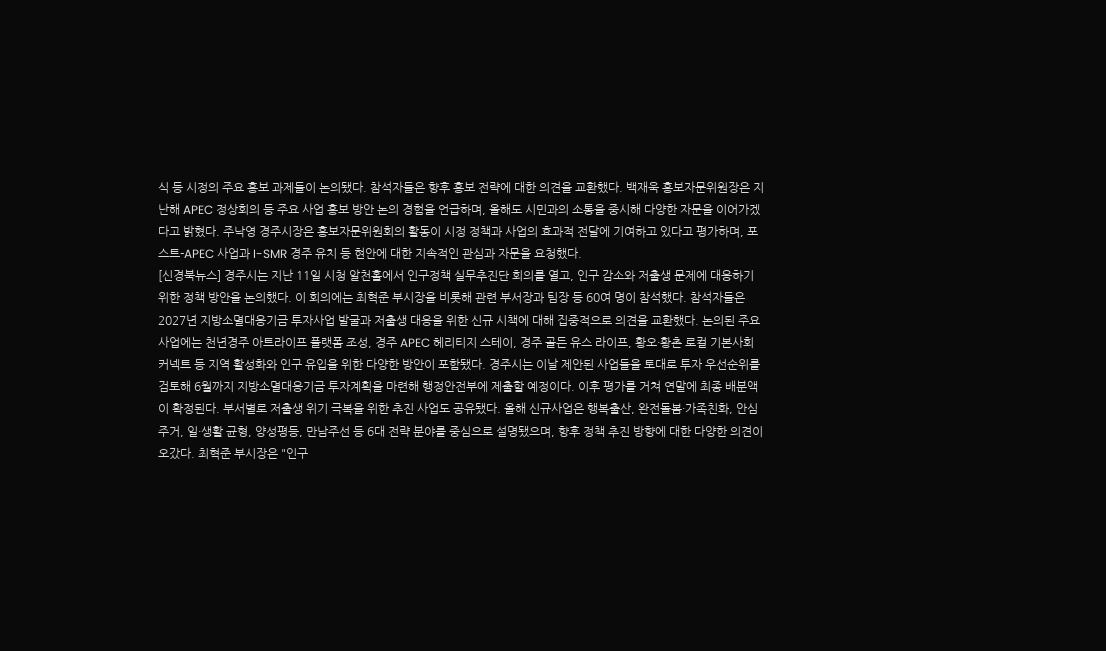식 등 시정의 주요 홍보 과제들이 논의됐다. 참석자들은 향후 홍보 전략에 대한 의견을 교환했다. 백재욱 홍보자문위원장은 지난해 APEC 정상회의 등 주요 사업 홍보 방안 논의 경험을 언급하며, 올해도 시민과의 소통을 중시해 다양한 자문을 이어가겠다고 밝혔다. 주낙영 경주시장은 홍보자문위원회의 활동이 시정 정책과 사업의 효과적 전달에 기여하고 있다고 평가하며, 포스트-APEC 사업과 I-SMR 경주 유치 등 현안에 대한 지속적인 관심과 자문을 요청했다.
[신경북뉴스] 경주시는 지난 11일 시청 알천홀에서 인구정책 실무추진단 회의를 열고, 인구 감소와 저출생 문제에 대응하기 위한 정책 방안을 논의했다. 이 회의에는 최혁준 부시장을 비롯해 관련 부서장과 팀장 등 60여 명이 참석했다. 참석자들은 2027년 지방소멸대응기금 투자사업 발굴과 저출생 대응을 위한 신규 시책에 대해 집중적으로 의견을 교환했다. 논의된 주요 사업에는 천년경주 아트라이프 플랫폼 조성, 경주 APEC 헤리티지 스테이, 경주 골든 유스 라이프, 황오·황촌 로컬 기본사회 커넥트 등 지역 활성화와 인구 유입을 위한 다양한 방안이 포함됐다. 경주시는 이날 제안된 사업들을 토대로 투자 우선순위를 검토해 6월까지 지방소멸대응기금 투자계획을 마련해 행정안전부에 제출할 예정이다. 이후 평가를 거쳐 연말에 최종 배분액이 확정된다. 부서별로 저출생 위기 극복을 위한 추진 사업도 공유됐다. 올해 신규사업은 행복출산, 완전돌봄·가족친화, 안심주거, 일·생활 균형, 양성평등, 만남주선 등 6대 전략 분야를 중심으로 설명됐으며, 향후 정책 추진 방향에 대한 다양한 의견이 오갔다. 최혁준 부시장은 "인구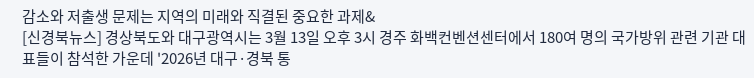감소와 저출생 문제는 지역의 미래와 직결된 중요한 과제&
[신경북뉴스] 경상북도와 대구광역시는 3월 13일 오후 3시 경주 화백컨벤션센터에서 180여 명의 국가방위 관련 기관 대표들이 참석한 가운데 '2026년 대구·경북 통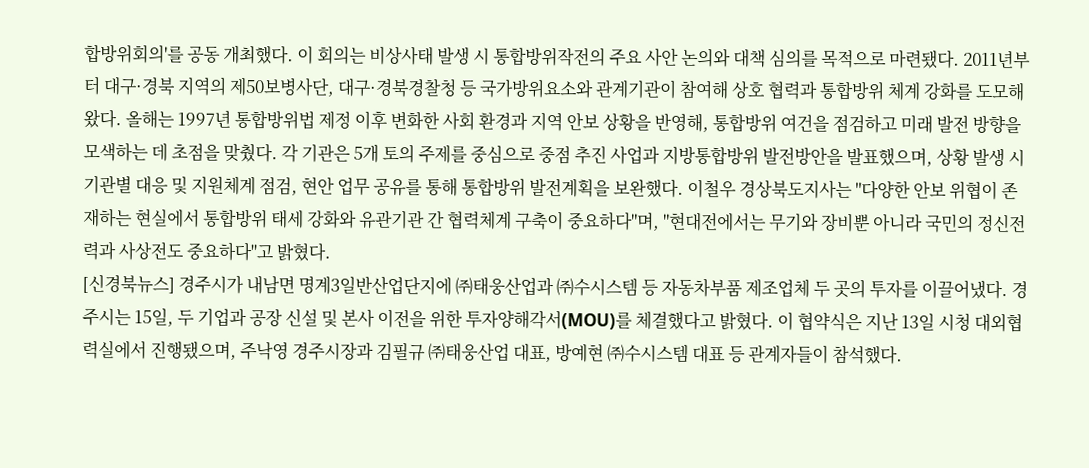합방위회의'를 공동 개최했다. 이 회의는 비상사태 발생 시 통합방위작전의 주요 사안 논의와 대책 심의를 목적으로 마련됐다. 2011년부터 대구·경북 지역의 제50보병사단, 대구·경북경찰청 등 국가방위요소와 관계기관이 참여해 상호 협력과 통합방위 체계 강화를 도모해왔다. 올해는 1997년 통합방위법 제정 이후 변화한 사회 환경과 지역 안보 상황을 반영해, 통합방위 여건을 점검하고 미래 발전 방향을 모색하는 데 초점을 맞췄다. 각 기관은 5개 토의 주제를 중심으로 중점 추진 사업과 지방통합방위 발전방안을 발표했으며, 상황 발생 시 기관별 대응 및 지원체계 점검, 현안 업무 공유를 통해 통합방위 발전계획을 보완했다. 이철우 경상북도지사는 "다양한 안보 위협이 존재하는 현실에서 통합방위 태세 강화와 유관기관 간 협력체계 구축이 중요하다"며, "현대전에서는 무기와 장비뿐 아니라 국민의 정신전력과 사상전도 중요하다"고 밝혔다.
[신경북뉴스] 경주시가 내남면 명계3일반산업단지에 ㈜태웅산업과 ㈜수시스템 등 자동차부품 제조업체 두 곳의 투자를 이끌어냈다. 경주시는 15일, 두 기업과 공장 신설 및 본사 이전을 위한 투자양해각서(MOU)를 체결했다고 밝혔다. 이 협약식은 지난 13일 시청 대외협력실에서 진행됐으며, 주낙영 경주시장과 김필규 ㈜태웅산업 대표, 방예현 ㈜수시스템 대표 등 관계자들이 참석했다.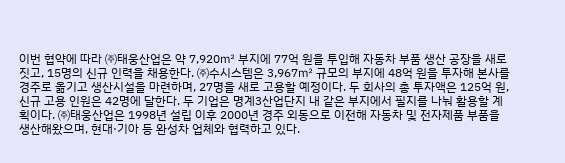이번 협약에 따라 ㈜태웅산업은 약 7,920㎡ 부지에 77억 원을 투입해 자동차 부품 생산 공장을 새로 짓고, 15명의 신규 인력을 채용한다. ㈜수시스템은 3,967㎡ 규모의 부지에 48억 원을 투자해 본사를 경주로 옮기고 생산시설을 마련하며, 27명을 새로 고용할 예정이다. 두 회사의 총 투자액은 125억 원, 신규 고용 인원은 42명에 달한다. 두 기업은 명계3산업단지 내 같은 부지에서 필지를 나눠 활용할 계획이다. ㈜태웅산업은 1998년 설립 이후 2000년 경주 외동으로 이전해 자동차 및 전자제품 부품을 생산해왔으며, 현대·기아 등 완성차 업체와 협력하고 있다.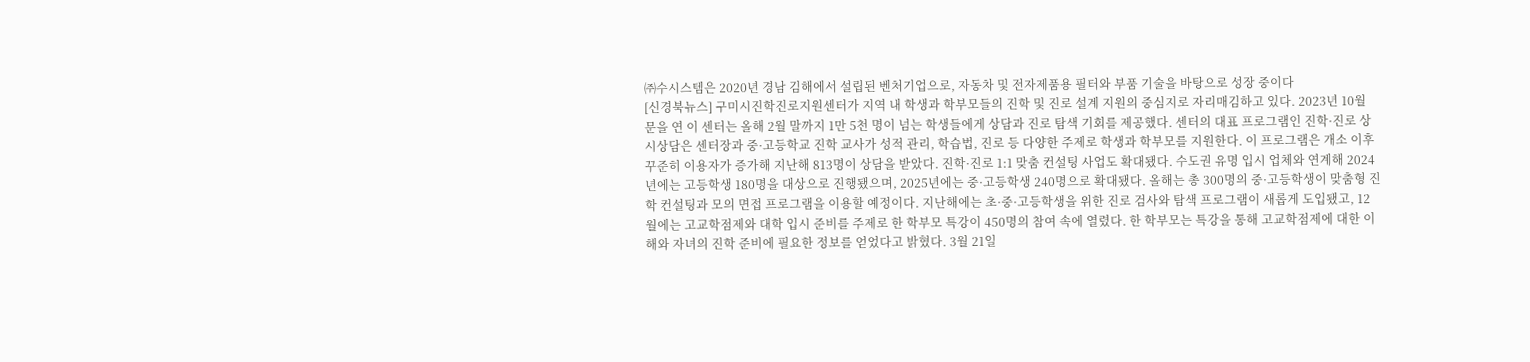㈜수시스템은 2020년 경남 김해에서 설립된 벤처기업으로, 자동차 및 전자제품용 필터와 부품 기술을 바탕으로 성장 중이다
[신경북뉴스] 구미시진학진로지원센터가 지역 내 학생과 학부모들의 진학 및 진로 설계 지원의 중심지로 자리매김하고 있다. 2023년 10월 문을 연 이 센터는 올해 2월 말까지 1만 5천 명이 넘는 학생들에게 상담과 진로 탐색 기회를 제공했다. 센터의 대표 프로그램인 진학·진로 상시상담은 센터장과 중·고등학교 진학 교사가 성적 관리, 학습법, 진로 등 다양한 주제로 학생과 학부모를 지원한다. 이 프로그램은 개소 이후 꾸준히 이용자가 증가해 지난해 813명이 상담을 받았다. 진학·진로 1:1 맞춤 컨설팅 사업도 확대됐다. 수도권 유명 입시 업체와 연계해 2024년에는 고등학생 180명을 대상으로 진행됐으며, 2025년에는 중·고등학생 240명으로 확대됐다. 올해는 총 300명의 중·고등학생이 맞춤형 진학 컨설팅과 모의 면접 프로그램을 이용할 예정이다. 지난해에는 초·중·고등학생을 위한 진로 검사와 탐색 프로그램이 새롭게 도입됐고, 12월에는 고교학점제와 대학 입시 준비를 주제로 한 학부모 특강이 450명의 참여 속에 열렸다. 한 학부모는 특강을 통해 고교학점제에 대한 이해와 자녀의 진학 준비에 필요한 정보를 얻었다고 밝혔다. 3월 21일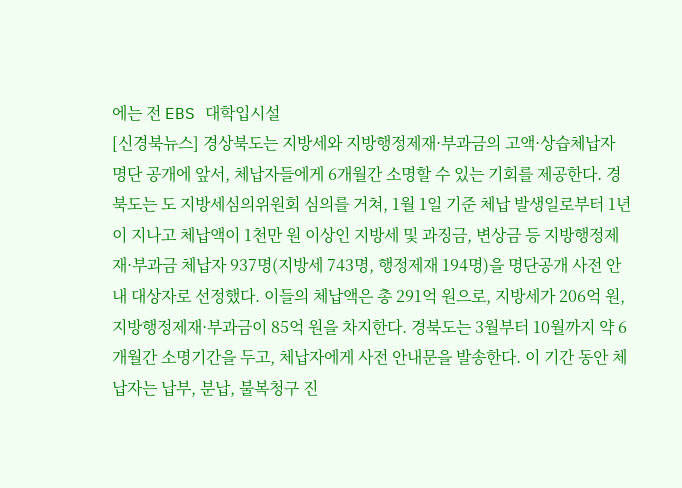에는 전 EBS 대학입시설
[신경북뉴스] 경상북도는 지방세와 지방행정제재·부과금의 고액·상습체납자 명단 공개에 앞서, 체납자들에게 6개월간 소명할 수 있는 기회를 제공한다. 경북도는 도 지방세심의위원회 심의를 거쳐, 1월 1일 기준 체납 발생일로부터 1년이 지나고 체납액이 1천만 원 이상인 지방세 및 과징금, 변상금 등 지방행정제재·부과금 체납자 937명(지방세 743명, 행정제재 194명)을 명단공개 사전 안내 대상자로 선정했다. 이들의 체납액은 총 291억 원으로, 지방세가 206억 원, 지방행정제재·부과금이 85억 원을 차지한다. 경북도는 3월부터 10월까지 약 6개월간 소명기간을 두고, 체납자에게 사전 안내문을 발송한다. 이 기간 동안 체납자는 납부, 분납, 불복청구 진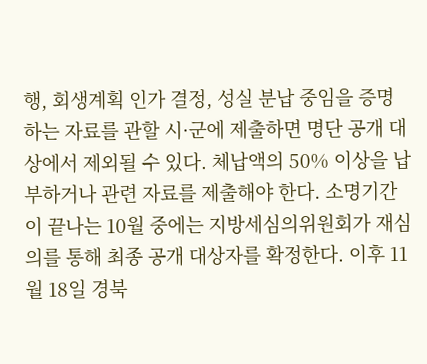행, 회생계획 인가 결정, 성실 분납 중임을 증명하는 자료를 관할 시·군에 제출하면 명단 공개 대상에서 제외될 수 있다. 체납액의 50% 이상을 납부하거나 관련 자료를 제출해야 한다. 소명기간이 끝나는 10월 중에는 지방세심의위원회가 재심의를 통해 최종 공개 대상자를 확정한다. 이후 11월 18일 경북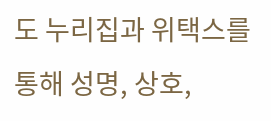도 누리집과 위택스를 통해 성명, 상호,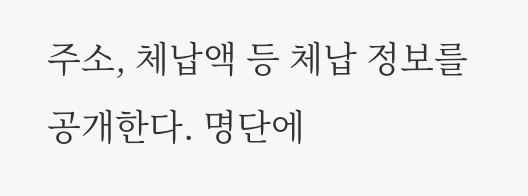주소, 체납액 등 체납 정보를 공개한다. 명단에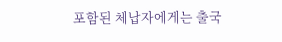포함된 체납자에게는 출국